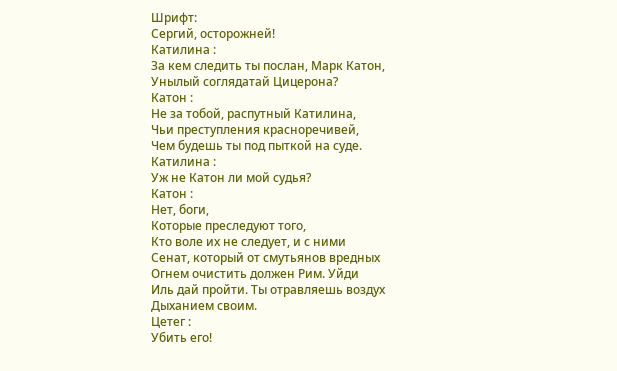Шрифт:
Сергий, осторожней!
Катилина :
За кем следить ты послан, Марк Катон,
Унылый соглядатай Цицерона?
Катон :
Не за тобой, распутный Катилина,
Чьи преступления красноречивей,
Чем будешь ты под пыткой на суде.
Катилина :
Уж не Катон ли мой судья?
Катон :
Нет, боги,
Которые преследуют того,
Кто воле их не следует, и с ними
Сенат, который от смутьянов вредных
Огнем очистить должен Рим. Уйди
Иль дай пройти. Ты отравляешь воздух
Дыханием своим.
Цетег :
Убить его!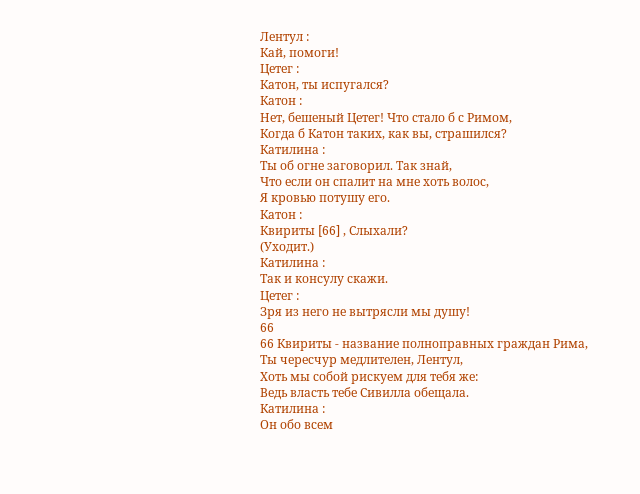Лентул :
Кай, помоги!
Цетег :
Катон, ты испугался?
Катон :
Нет, бешеный Цетег! Что стало б с Римом,
Когда б Катон таких, как вы, страшился?
Катилина :
Ты об огне заговорил. Так знай,
Что если он спалит на мне хоть волос,
Я кровью потушу его.
Катон :
Квириты [66] , Слыхали?
(Уходит.)
Катилина :
Так и консулу скажи.
Цетег :
Зря из него не вытрясли мы душу!
66
66 Квириты - название полноправных граждан Рима,
Ты чересчур медлителен, Лентул,
Хоть мы собой рискуем для тебя же:
Ведь власть тебе Сивилла обещала.
Катилина :
Он обо всем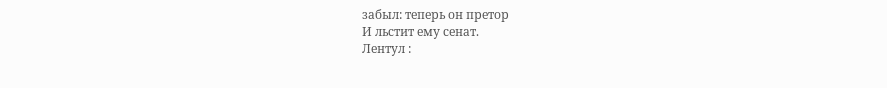забыл: теперь он претор
И льстит ему сенат.
Лентул :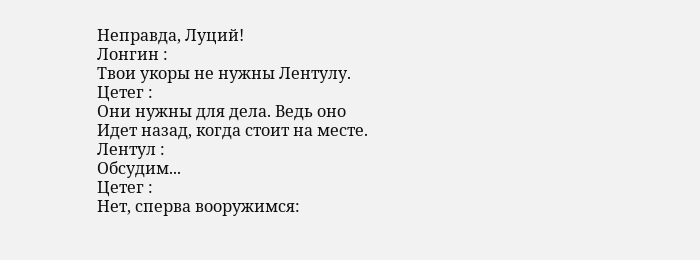Неправда, Луций!
Лонгин :
Твои укоры не нужны Лентулу.
Цетег :
Они нужны для дела. Ведь оно
Идет назад, когда стоит на месте.
Лентул :
Обсудим...
Цетег :
Нет, сперва вооружимся: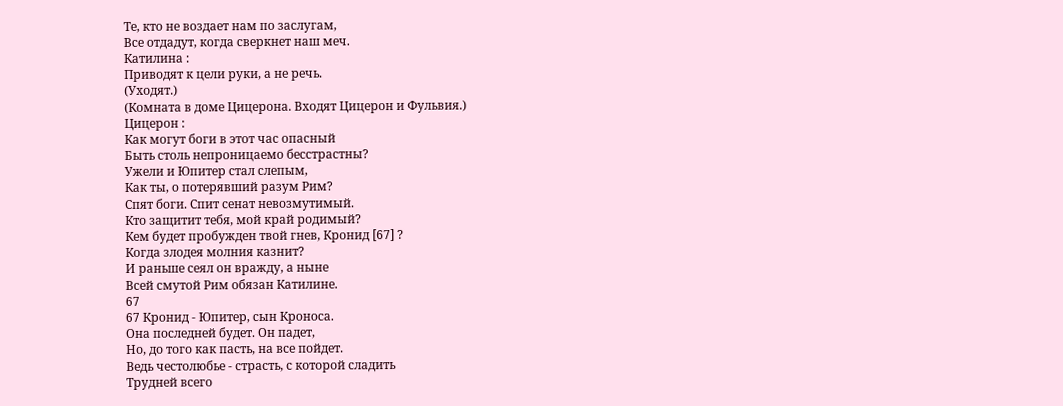Те, кто не воздает нам по заслугам,
Все отдадут, когда сверкнет наш меч.
Катилина :
Приводят к цели руки, а не речь.
(Уходят.)
(Комната в доме Цицерона. Входят Цицерон и Фульвия.)
Цицерон :
Как могут боги в этот час опасный
Быть столь непроницаемо бесстрастны?
Ужели и Юпитер стал слепым,
Как ты, о потерявший разум Рим?
Спят боги. Спит сенат невозмутимый.
Кто защитит тебя, мой край родимый?
Кем будет пробужден твой гнев, Кронид [67] ?
Когда злодея молния казнит?
И раньше сеял он вражду, а ныне
Всей смутой Рим обязан Катилине.
67
67 Кронид - Юпитер, сын Кроноса.
Она последней будет. Он падет,
Но, до того как пасть, на все пойдет.
Ведь честолюбье - страсть, с которой сладить
Трудней всего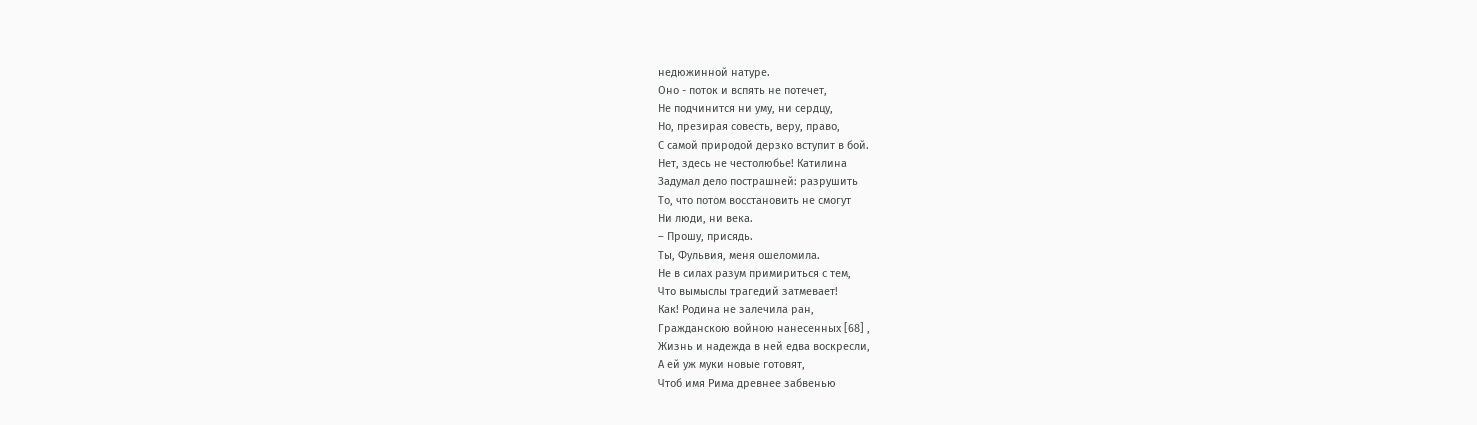недюжинной натуре.
Оно - поток и вспять не потечет,
Не подчинится ни уму, ни сердцу,
Но, презирая совесть, веру, право,
С самой природой дерзко вступит в бой.
Нет, здесь не честолюбье! Катилина
Задумал дело пострашней: разрушить
То, что потом восстановить не смогут
Ни люди, ни века.
– Прошу, присядь.
Ты, Фульвия, меня ошеломила.
Не в силах разум примириться с тем,
Что вымыслы трагедий затмевает!
Как! Родина не залечила ран,
Гражданскою войною нанесенных [68] ,
Жизнь и надежда в ней едва воскресли,
А ей уж муки новые готовят,
Чтоб имя Рима древнее забвенью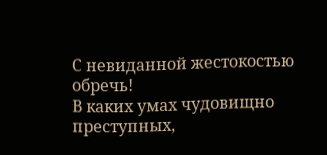С невиданной жестокостью обречь!
В каких умах чудовищно преступных,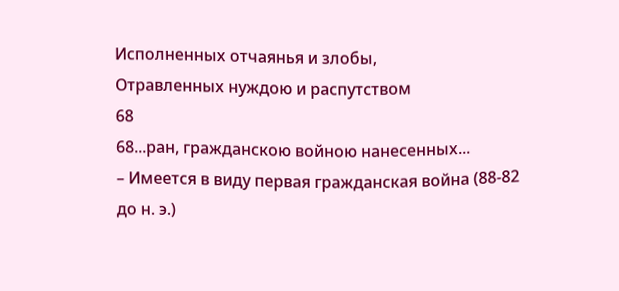Исполненных отчаянья и злобы,
Отравленных нуждою и распутством
68
68...ран, гражданскою войною нанесенных...
– Имеется в виду первая гражданская война (88-82 до н. э.)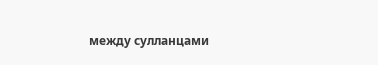между сулланцами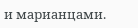и марианцами.